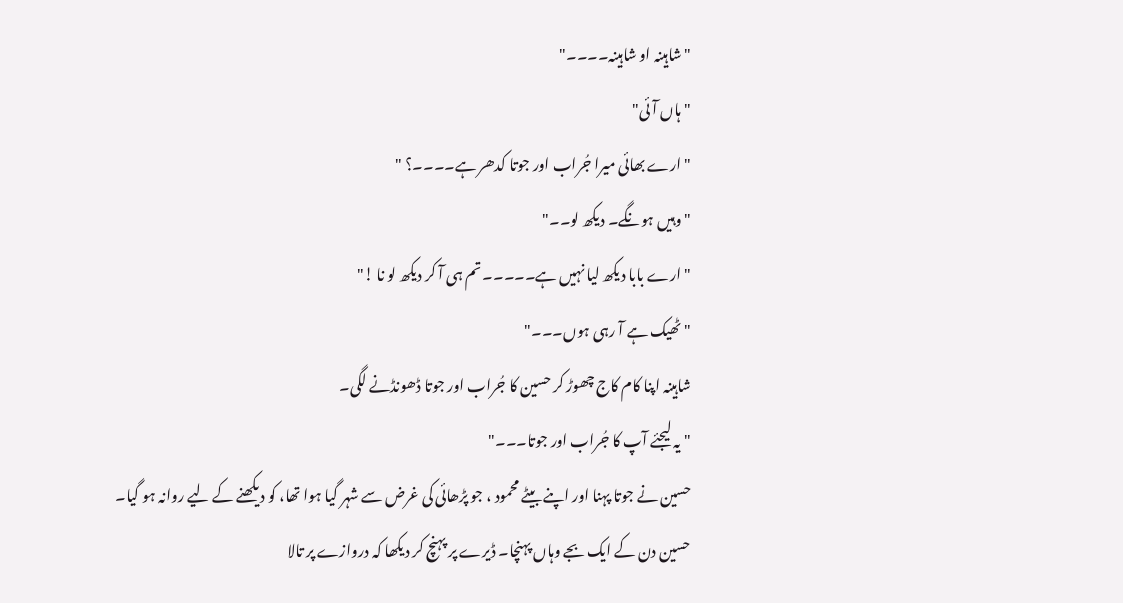"شاہینہ او شاہینہ۔۔۔۔"
" ہاں آئی"
"ارے بھائی میرا جُراب اور جوتا کدھر ہے۔۔۔۔؟ "
"وہیں ہونگے۔ دیکھ لو۔۔"
" ارے بابا دیکھ لیا نہیں ہے۔۔۔۔۔ تم ہی آ کر دیکھ لو نا !"
"ٹھیک ہے آ رہی ہوں۔۔۔"
شاہینہ اپنا کام کاج چھوڑ کر حسین کا جُراب اور جوتا ڈھونڈنے لگی۔
"یہ لیجئے آپ کا جُراب اور جوتا۔۔۔"
حسین نے جوتا پہنا اور اپنے بیٹے محمود ، جو پڑھائی کی غرض سے شہر گیا ہوا تھا، کو دیکھنے کے لیے روانہ ہو گیا۔
حسین دن کے ایک بجے وہاں پہنچا۔ ڈیرے پر پہنچ کر دیکھا کہ دروازے پر تالا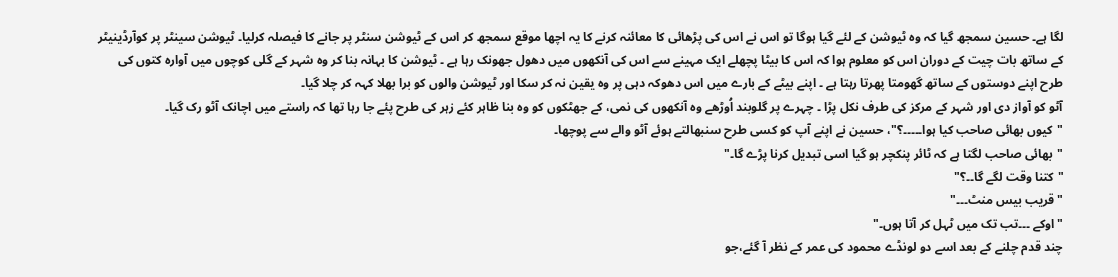لگا ہے۔ حسین سمجھ گیا کہ وہ ٹیوشن کے لئے گیا ہوگا تو اس نے اس کی پڑھائی کا معائنہ کرنے کا یہ اچھا موقع سمجھ کر اس کے ٹیوشن سنٹر پر جانے کا فیصلہ کرلیا۔ ٹیوشن سینٹر پر کوآرڈینیٹر کے ساتھ بات چیت کے دوران اس کو معلوم ہوا کہ اس کا بیٹا پچھلے ایک مہینے سے اس کی آنکھوں میں دھول جھونک رہا ہے ۔ ٹیوشن کا بہانہ بنا کر وہ شہر کے گلی کوچوں میں آوارہ کتوں کی طرح اپنے دوستوں کے ساتھ گھومتا پھرتا رہتا ہے ۔ اپنے بیٹے کے بارے میں اس دھوکہ دہی پر وہ یقین نہ کر سکا اور ٹیوشن والوں کو برا بھلا کہہ کر چلا گیا۔
آٹو کو آواز دی اور شہر کے مرکز کی طرف نکل پڑا ۔ چہرے پر گلوبند اُوڑھے وہ آنکھوں کی نمی، کے جھٹکوں کو وہ بنا ظاہر کئے زہر کی طرح پئے جا رہا تھا کہ راستے میں اچانک آٹو رک گیا۔
"کیوں بھائی صاحب کیا ہوا۔۔۔۔۔؟"، حسین نے اپنے آپ کو کسی طرح سنبھالتے ہوئے آٹو والے سے پوچھا۔
"بھائی صاحب لگتا ہے کہ ٹائر پنکچر ہو گیا اسی تبدیل کرنا پڑے گا۔"
"کتنا وقت لگے گا۔۔؟"
"قریب بیس منٹ۔۔۔"
"اوکے ۔۔۔تب تک میں ٹہل کر آتا ہوں۔"
چند قدم چلنے کے بعد اسے دو لونڈے محمود کی عمر کے نظر آ گئے،جو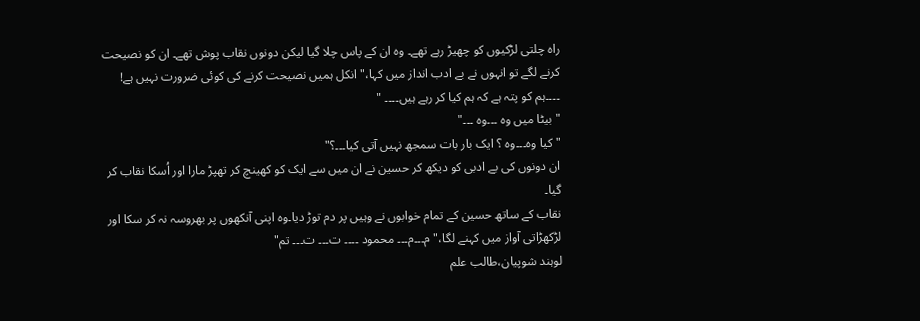راہ چلتی لڑکیوں کو چھیڑ رہے تھے۔ وہ ان کے پاس چلا گیا لیکن دونوں نقاب پوش تھے۔ ان کو نصیحت کرنے لگے تو انہوں نے بے ادب انداز میں کہا،" انکل ہمیں نصیحت کرنے کی کوئی ضرورت نہیں ہے! ۔۔۔۔ہم کو پتہ ہے کہ ہم کیا کر رہے ہیں۔۔۔۔ "
" بیٹا میں وہ ۔۔۔وہ ۔۔۔"
" کیا وہ۔۔۔وہ ؟ ایک بار بات سمجھ نہیں آتی کیا۔۔۔؟"
ان دونوں کی بے ادبی کو دیکھ کر حسین نے ان میں سے ایک کو کھینچ کر تھپڑ مارا اور اُسکا نقاب کر گیا۔
نقاب کے ساتھ حسین کے تمام خوابوں نے وہیں پر دم توڑ دیا۔وہ اپنی آنکھوں پر بھروسہ نہ کر سکا اور لڑکھڑاتی آواز میں کہنے لگا،" م۔۔۔م۔۔۔ محمود ۔۔۔۔ ت۔۔۔ ت۔۔۔ تم"
لوہند شوپیان،طالب علم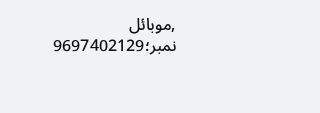,موبائل نمبر؛9697402129